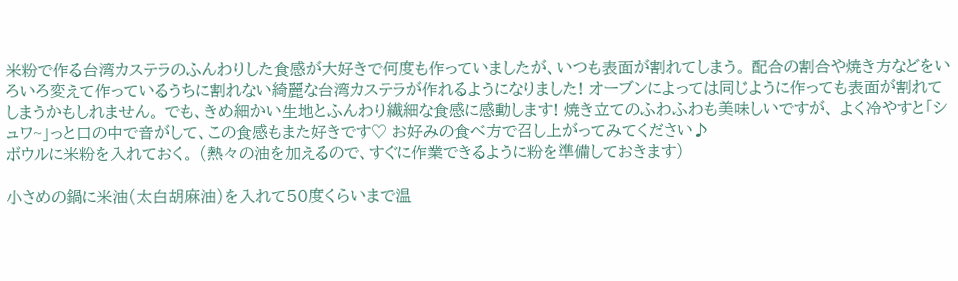米粉で作る台湾カステラのふんわりした食感が大好きで何度も作っていましたが、いつも表面が割れてしまう。 配合の割合や焼き方などをいろいろ変えて作っているうちに割れない綺麗な台湾カステラが作れるようになりました! オーブンによっては同じように作っても表面が割れてしまうかもしれません。 でも、きめ細かい生地とふんわり繊細な食感に感動します! 焼き立てのふわふわも美味しいですが、 よく冷やすと「シュワ~」っと口の中で音がして、この食感もまた好きです♡ お好みの食べ方で召し上がってみてください♪
ボウルに米粉を入れておく。 (熱々の油を加えるので、すぐに作業できるように粉を準備しておきます)

小さめの鍋に米油(太白胡麻油)を入れて50度くらいまで温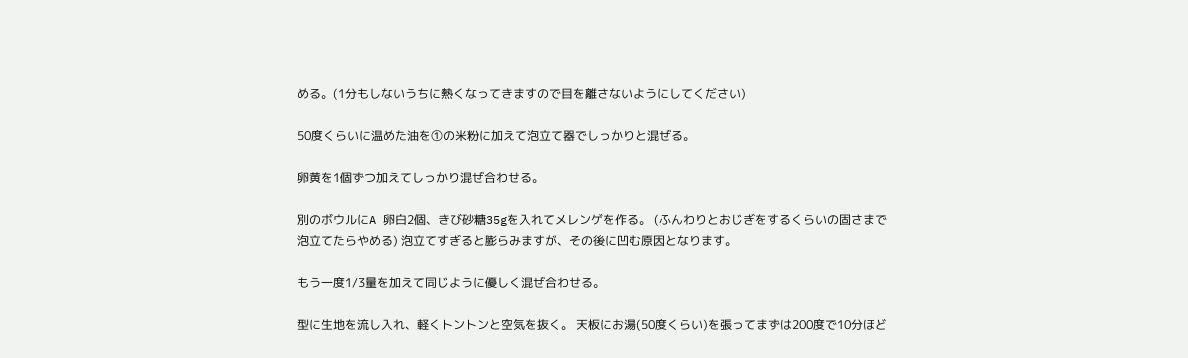める。(1分もしないうちに熱くなってきますので目を離さないようにしてください)

50度くらいに温めた油を①の米粉に加えて泡立て器でしっかりと混ぜる。

卵黄を1個ずつ加えてしっかり混ぜ合わせる。

別のボウルにA 卵白2個、きび砂糖35gを入れてメレンゲを作る。 (ふんわりとおじぎをするくらいの固さまで泡立てたらやめる) 泡立てすぎると膨らみますが、その後に凹む原因となります。

もう一度1/3量を加えて同じように優しく混ぜ合わせる。

型に生地を流し入れ、軽くトントンと空気を抜く。 天板にお湯(50度くらい)を張ってまずは200度で10分ほど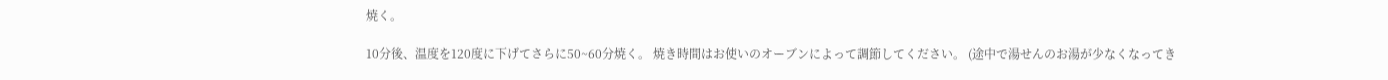焼く。

10分後、温度を120度に下げてさらに50~60分焼く。 焼き時間はお使いのオーブンによって調節してください。 (途中で湯せんのお湯が少なくなってき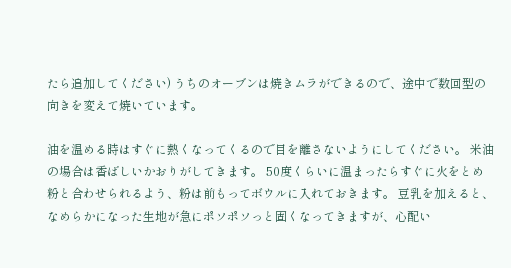たら追加してください) うちのオーブンは焼きムラができるので、途中で数回型の向きを変えて焼いています。

油を温める時はすぐに熱くなってくるので目を離さないようにしてください。 米油の場合は香ばしいかおりがしてきます。 50度くらいに温まったらすぐに火をとめ粉と合わせられるよう、粉は前もってボウルに入れておきます。 豆乳を加えると、なめらかになった生地が急にポソポソっと固くなってきますが、心配い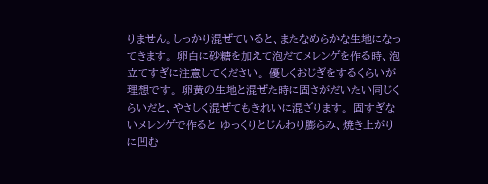りません。しっかり混ぜていると、またなめらかな生地になってきます。 卵白に砂糖を加えて泡だてメレンゲを作る時、泡立てすぎに注意してください。 優しくおじぎをするくらいが理想です。 卵黄の生地と混ぜた時に固さがだいたい同じくらいだと、やさしく混ぜてもきれいに混ざります。 固すぎないメレンゲで作ると ゆっくりとじんわり膨らみ、焼き上がりに凹む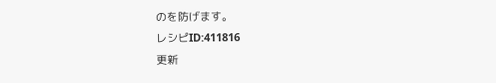のを防げます。
レシピID:411816
更新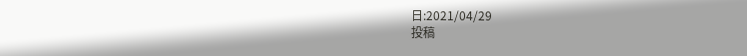日:2021/04/29
投稿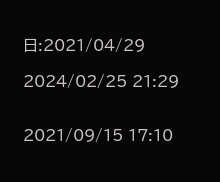日:2021/04/29

2024/02/25 21:29


2021/09/15 17:10